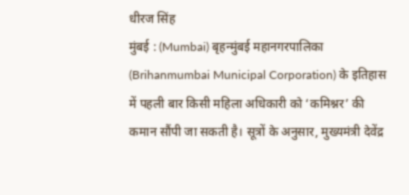धीरज सिंह
मुंबई : (Mumbai) बृहन्मुंबई महानगरपालिका (Brihanmumbai Municipal Corporation) के इतिहास में पहली बार किसी महिला अधिकारी को ‘कमिश्नर’ की कमान सौंपी जा सकती है। सूत्रों के अनुसार, मुख्यमंत्री देवेंद्र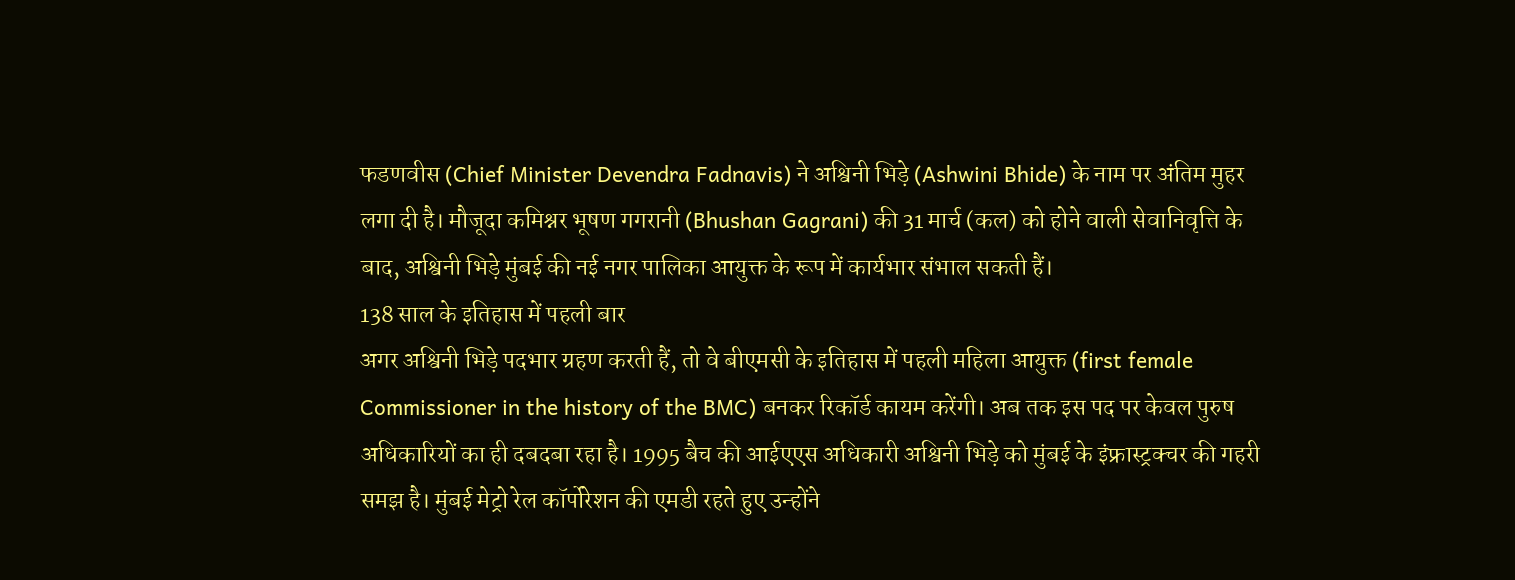फडणवीस (Chief Minister Devendra Fadnavis) ने अश्विनी भिड़े (Ashwini Bhide) के नाम पर अंतिम मुहर लगा दी है। मौजूदा कमिश्नर भूषण गगरानी (Bhushan Gagrani) की 31 मार्च (कल) को होने वाली सेवानिवृत्ति के बाद, अश्विनी भिड़े मुंबई की नई नगर पालिका आयुक्त के रूप में कार्यभार संभाल सकती हैं।
138 साल के इतिहास में पहली बार
अगर अश्विनी भिड़े पदभार ग्रहण करती हैं, तो वे बीएमसी के इतिहास में पहली महिला आयुक्त (first female Commissioner in the history of the BMC) बनकर रिकॉर्ड कायम करेंगी। अब तक इस पद पर केवल पुरुष अधिकारियों का ही दबदबा रहा है। 1995 बैच की आईएएस अधिकारी अश्विनी भिड़े को मुंबई के इंफ्रास्ट्रक्चर की गहरी समझ है। मुंबई मेट्रो रेल कॉर्पोरेशन की एमडी रहते हुए उन्होंने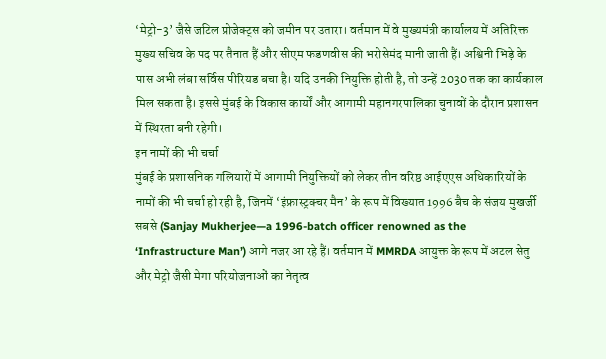‘मेट्रो-3’ जैसे जटिल प्रोजेक्ट्स को जमीन पर उतारा। वर्तमान में वे मुख्यमंत्री कार्यालय में अतिरिक्त मुख्य सचिव के पद पर तैनात हैं और सीएम फडणवीस की भरोसेमंद मानी जाती हैं। अश्विनी भिड़े के पास अभी लंबा सर्विस पीरियड बचा है। यदि उनकी नियुक्ति होती है, तो उन्हें 2030 तक का कार्यकाल मिल सकता है। इससे मुंबई के विकास कार्यों और आगामी महानगरपालिका चुनावों के दौरान प्रशासन में स्थिरता बनी रहेगी।
इन नामों की भी चर्चा
मुंबई के प्रशासनिक गलियारों में आगामी नियुक्तियों को लेकर तीन वरिष्ठ आईएएस अधिकारियों के नामों की भी चर्चा हो रही है, जिनमें ‘इंफ्रास्ट्रक्चर मैन’ के रूप में विख्यात 1996 बैच के संजय मुखर्जी सबसे (Sanjay Mukherjee—a 1996-batch officer renowned as the ‘Infrastructure Man’) आगे नजर आ रहे हैं। वर्तमान में MMRDA आयुक्त के रूप में अटल सेतु और मेट्रो जैसी मेगा परियोजनाओं का नेतृत्व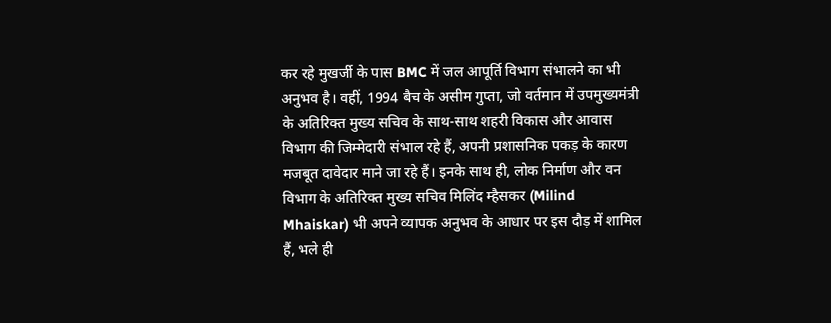कर रहे मुखर्जी के पास BMC में जल आपूर्ति विभाग संभालने का भी अनुभव है। वहीं, 1994 बैच के असीम गुप्ता, जो वर्तमान में उपमुख्यमंत्री के अतिरिक्त मुख्य सचिव के साथ-साथ शहरी विकास और आवास विभाग की जिम्मेदारी संभाल रहे हैं, अपनी प्रशासनिक पकड़ के कारण मजबूत दावेदार माने जा रहे हैं। इनके साथ ही, लोक निर्माण और वन विभाग के अतिरिक्त मुख्य सचिव मिलिंद म्हैसकर (Milind Mhaiskar) भी अपने व्यापक अनुभव के आधार पर इस दौड़ में शामिल हैं, भले ही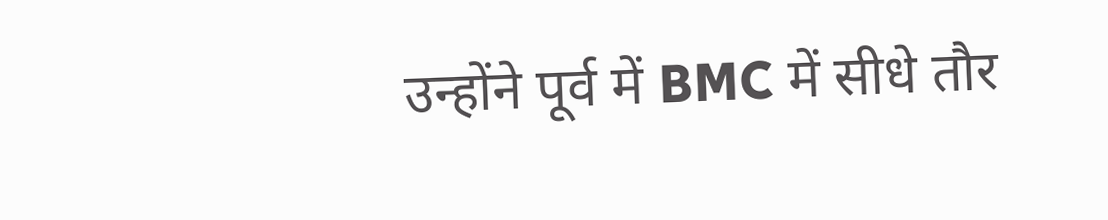उन्होंने पूर्व में BMC में सीधे तौर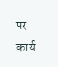पर कार्य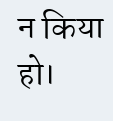न किया हो।